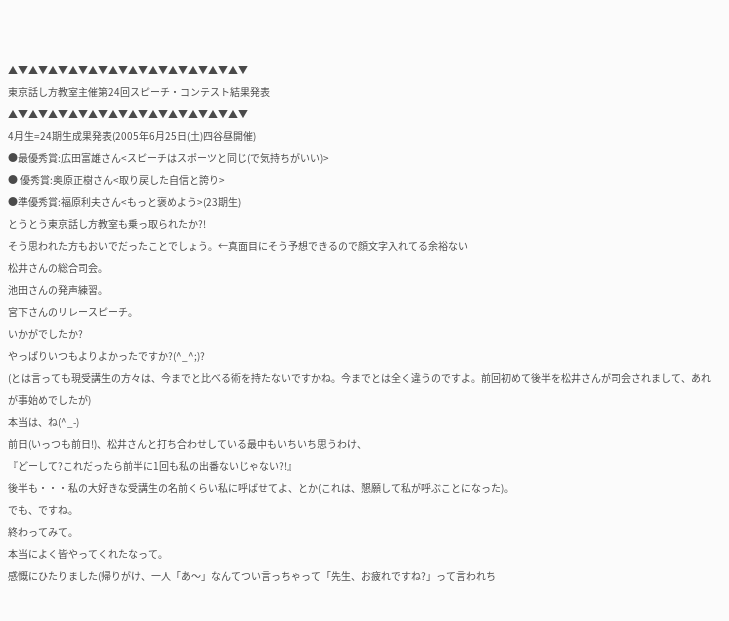▲▼▲▼▲▼▲▼▲▼▲▼▲▼▲▼▲▼▲▼▲▼▲▼
東京話し方教室主催第24回スピーチ・コンテスト結果発表
▲▼▲▼▲▼▲▼▲▼▲▼▲▼▲▼▲▼▲▼▲▼▲▼
4月生=24期生成果発表(2005年6月25日(土)四谷昼開催)
●最優秀賞:広田富雄さん<スピーチはスポーツと同じ(で気持ちがいい)>
● 優秀賞:奥原正樹さん<取り戻した自信と誇り>
●準優秀賞:福原利夫さん<もっと褒めよう>(23期生)
とうとう東京話し方教室も乗っ取られたか?!
そう思われた方もおいでだったことでしょう。←真面目にそう予想できるので顔文字入れてる余裕ない
松井さんの総合司会。
池田さんの発声練習。
宮下さんのリレースピーチ。
いかがでしたか?
やっぱりいつもよりよかったですか?(^_^;)?
(とは言っても現受講生の方々は、今までと比べる術を持たないですかね。今までとは全く違うのですよ。前回初めて後半を松井さんが司会されまして、あれが事始めでしたが)
本当は、ね(^_-)
前日(いっつも前日!)、松井さんと打ち合わせしている最中もいちいち思うわけ、
『どーして?これだったら前半に1回も私の出番ないじゃない?!』
後半も・・・私の大好きな受講生の名前くらい私に呼ばせてよ、とか(これは、懇願して私が呼ぶことになった)。
でも、ですね。
終わってみて。
本当によく皆やってくれたなって。
感慨にひたりました(帰りがけ、一人「あ〜」なんてつい言っちゃって「先生、お疲れですね?」って言われち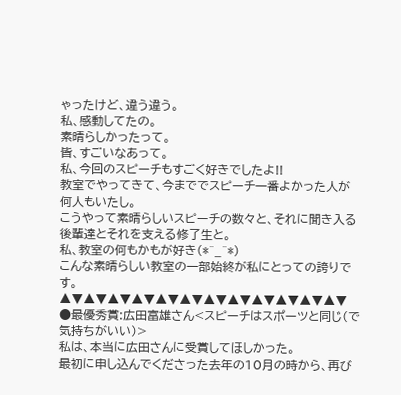ゃったけど、違う違う。
私、感動してたの。
素晴らしかったって。
皆、すごいなあって。
私、今回のスピーチもすごく好きでしたよ!!
教室でやってきて、今まででスピーチ一番よかった人が何人もいたし。
こうやって素晴らしいスピーチの数々と、それに聞き入る後輩達とそれを支える修了生と。
私、教室の何もかもが好き(*^_^*)
こんな素晴らしい教室の一部始終が私にとっての誇りです。
▲▼▲▼▲▼▲▼▲▼▲▼▲▼▲▼▲▼▲▼▲▼▲▼
●最優秀賞:広田富雄さん<スピーチはスポーツと同じ(で気持ちがいい)>
私は、本当に広田さんに受賞してほしかった。
最初に申し込んでくださった去年の10月の時から、再び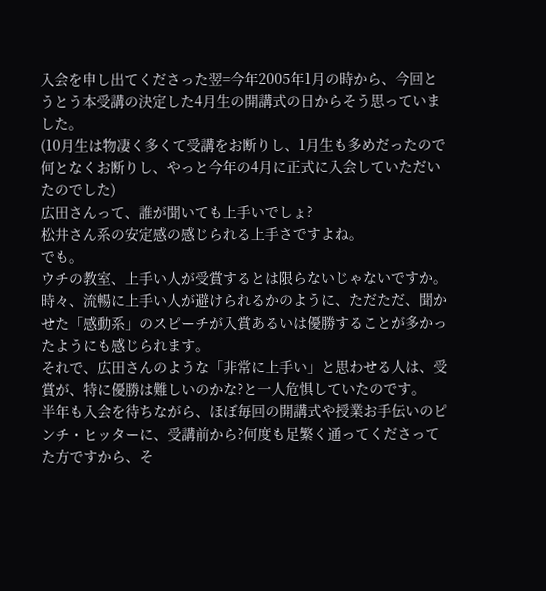入会を申し出てくださった翌=今年2005年1月の時から、今回とうとう本受講の決定した4月生の開講式の日からそう思っていました。
(10月生は物凄く多くて受講をお断りし、1月生も多めだったので何となくお断りし、やっと今年の4月に正式に入会していただいたのでした)
広田さんって、誰が聞いても上手いでしょ?
松井さん系の安定感の感じられる上手さですよね。
でも。
ウチの教室、上手い人が受賞するとは限らないじゃないですか。
時々、流暢に上手い人が避けられるかのように、ただただ、聞かせた「感動系」のスピーチが入賞あるいは優勝することが多かったようにも感じられます。
それで、広田さんのような「非常に上手い」と思わせる人は、受賞が、特に優勝は難しいのかな?と一人危惧していたのです。
半年も入会を待ちながら、ほぼ毎回の開講式や授業お手伝いのピンチ・ヒッターに、受講前から?何度も足繁く通ってくださってた方ですから、そ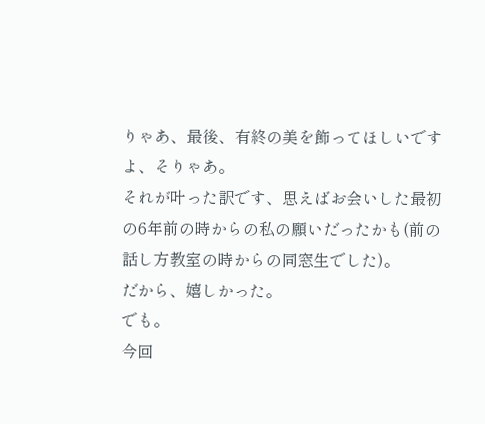りゃあ、最後、有終の美を飾ってほしいですよ、そりゃあ。
それが叶った訳です、思えばお会いした最初の6年前の時からの私の願いだったかも(前の話し方教室の時からの同窓生でした)。
だから、嬉しかった。
でも。
今回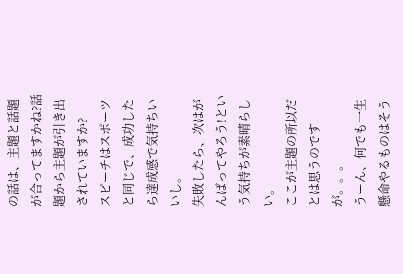の話は、主題と話題が合ってますかね?話題から主題が引き出されていますか?
スピーチはスポーツと同じで、成功したら達成感で気持ちいいし。
失敗したら、次はがんばってやろう!という気持ちが素晴らしい。
ここが主題の所以だとは思うのですが。。。
うーん、何でも一生懸命やるものはそう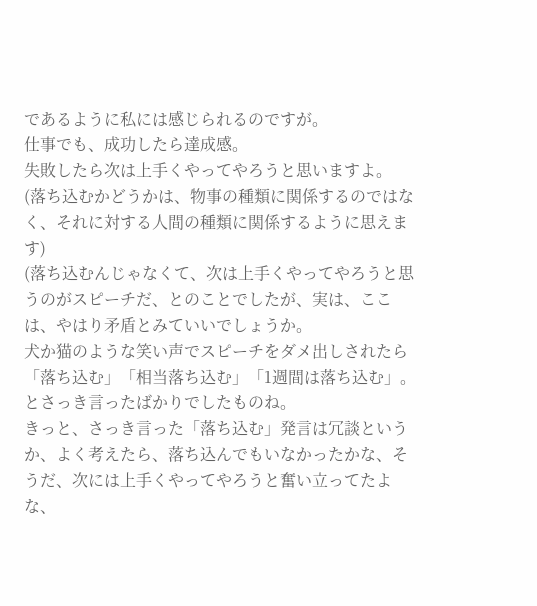であるように私には感じられるのですが。
仕事でも、成功したら達成感。
失敗したら次は上手くやってやろうと思いますよ。
(落ち込むかどうかは、物事の種類に関係するのではなく、それに対する人間の種類に関係するように思えます)
(落ち込むんじゃなくて、次は上手くやってやろうと思うのがスピーチだ、とのことでしたが、実は、ここは、やはり矛盾とみていいでしょうか。
犬か猫のような笑い声でスピーチをダメ出しされたら「落ち込む」「相当落ち込む」「1週間は落ち込む」。
とさっき言ったばかりでしたものね。
きっと、さっき言った「落ち込む」発言は冗談というか、よく考えたら、落ち込んでもいなかったかな、そうだ、次には上手くやってやろうと奮い立ってたよな、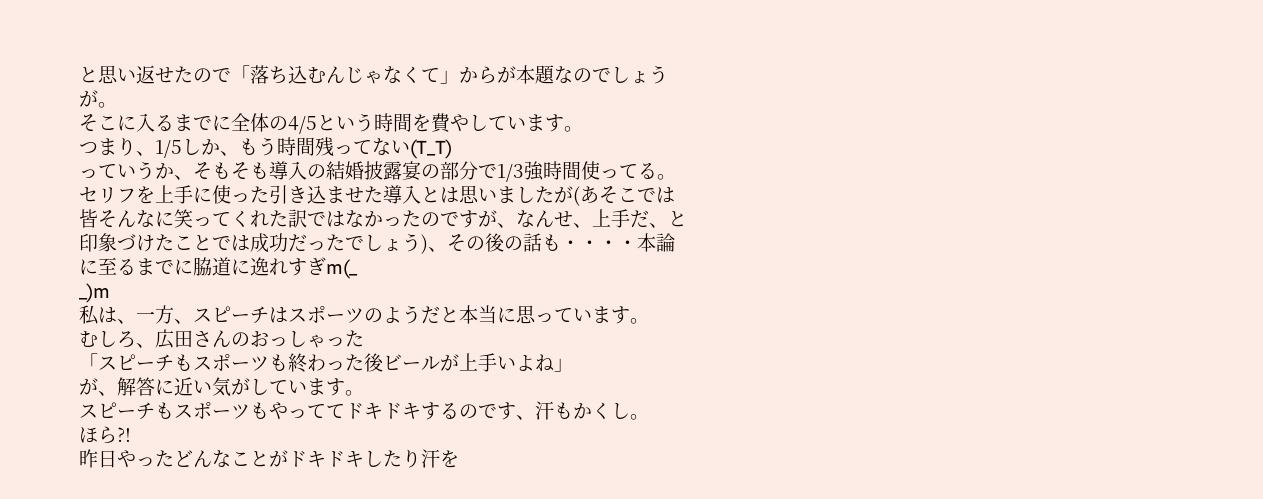と思い返せたので「落ち込むんじゃなくて」からが本題なのでしょうが。
そこに入るまでに全体の4/5という時間を費やしています。
つまり、1/5しか、もう時間残ってない(T_T)
っていうか、そもそも導入の結婚披露宴の部分で1/3強時間使ってる。
セリフを上手に使った引き込ませた導入とは思いましたが(あそこでは皆そんなに笑ってくれた訳ではなかったのですが、なんせ、上手だ、と印象づけたことでは成功だったでしょう)、その後の話も・・・・本論に至るまでに脇道に逸れすぎm(_
_)m
私は、一方、スピーチはスポーツのようだと本当に思っています。
むしろ、広田さんのおっしゃった
「スピーチもスポーツも終わった後ビールが上手いよね」
が、解答に近い気がしています。
スピーチもスポーツもやっててドキドキするのです、汗もかくし。
ほら?!
昨日やったどんなことがドキドキしたり汗を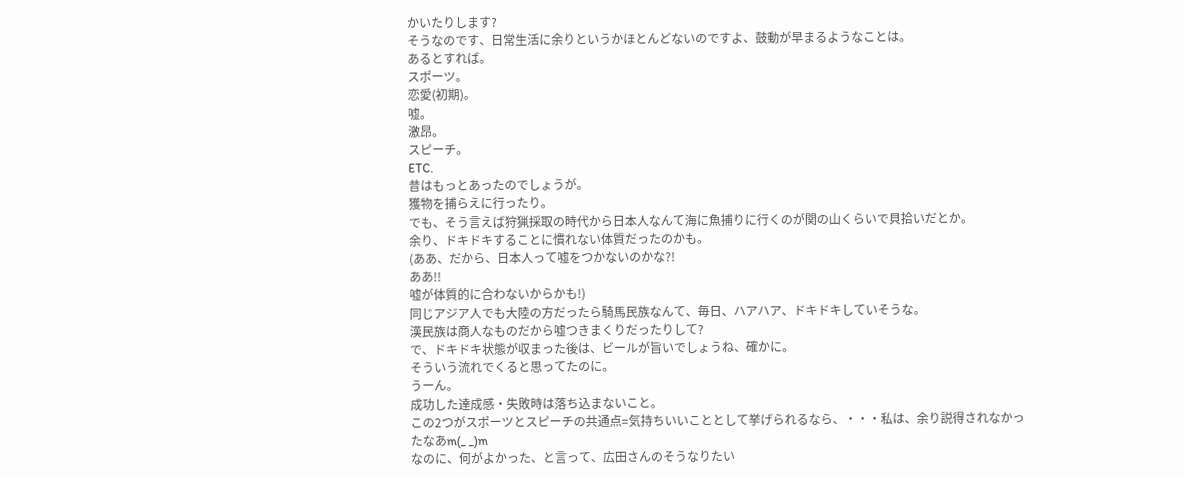かいたりします?
そうなのです、日常生活に余りというかほとんどないのですよ、鼓動が早まるようなことは。
あるとすれば。
スポーツ。
恋愛(初期)。
嘘。
激昂。
スピーチ。
ETC.
昔はもっとあったのでしょうが。
獲物を捕らえに行ったり。
でも、そう言えば狩猟採取の時代から日本人なんて海に魚捕りに行くのが関の山くらいで貝拾いだとか。
余り、ドキドキすることに慣れない体質だったのかも。
(ああ、だから、日本人って嘘をつかないのかな?!
ああ!!
嘘が体質的に合わないからかも!)
同じアジア人でも大陸の方だったら騎馬民族なんて、毎日、ハアハア、ドキドキしていそうな。
漢民族は商人なものだから嘘つきまくりだったりして?
で、ドキドキ状態が収まった後は、ビールが旨いでしょうね、確かに。
そういう流れでくると思ってたのに。
うーん。
成功した達成感・失敗時は落ち込まないこと。
この2つがスポーツとスピーチの共通点=気持ちいいこととして挙げられるなら、・・・私は、余り説得されなかったなあm(_ _)m
なのに、何がよかった、と言って、広田さんのそうなりたい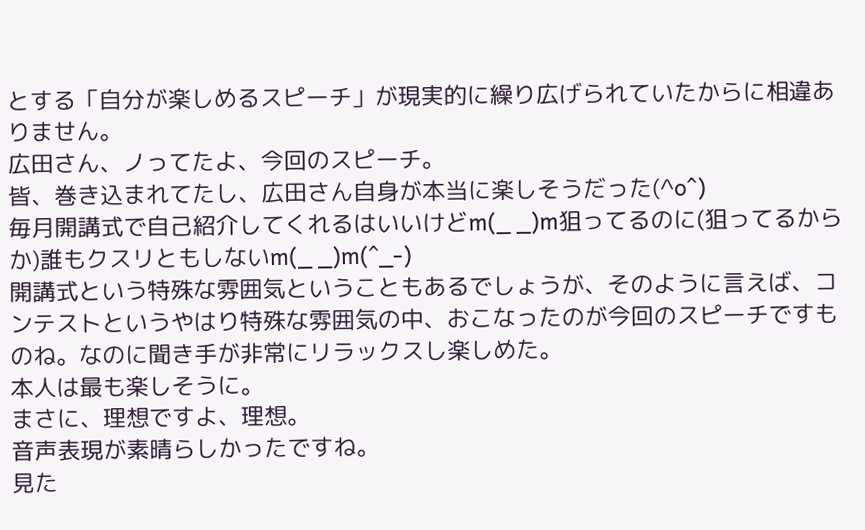とする「自分が楽しめるスピーチ」が現実的に繰り広げられていたからに相違ありません。
広田さん、ノってたよ、今回のスピーチ。
皆、巻き込まれてたし、広田さん自身が本当に楽しそうだった(^o^)
毎月開講式で自己紹介してくれるはいいけどm(_ _)m狙ってるのに(狙ってるからか)誰もクスリともしないm(_ _)m(^_-)
開講式という特殊な雰囲気ということもあるでしょうが、そのように言えば、コンテストというやはり特殊な雰囲気の中、おこなったのが今回のスピーチですものね。なのに聞き手が非常にリラックスし楽しめた。
本人は最も楽しそうに。
まさに、理想ですよ、理想。
音声表現が素晴らしかったですね。
見た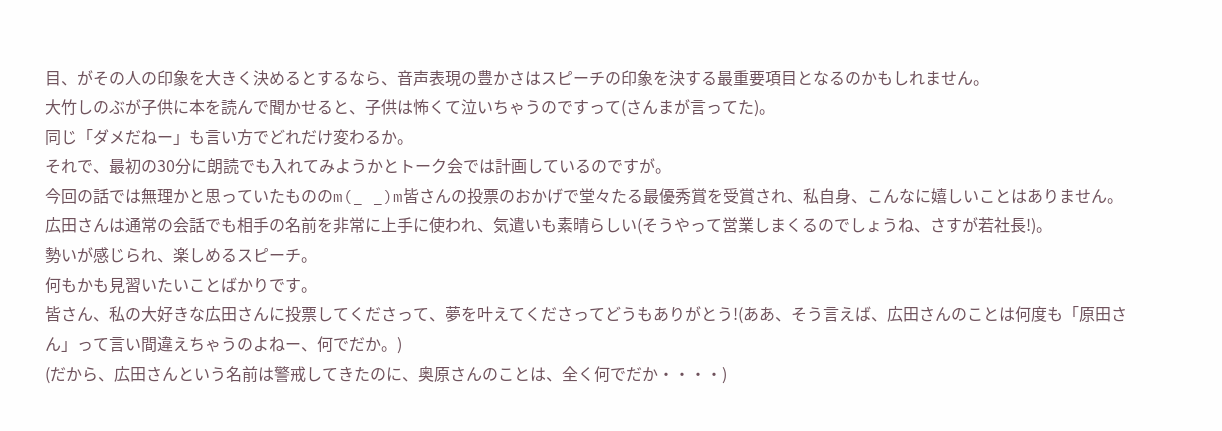目、がその人の印象を大きく決めるとするなら、音声表現の豊かさはスピーチの印象を決する最重要項目となるのかもしれません。
大竹しのぶが子供に本を読んで聞かせると、子供は怖くて泣いちゃうのですって(さんまが言ってた)。
同じ「ダメだねー」も言い方でどれだけ変わるか。
それで、最初の30分に朗読でも入れてみようかとトーク会では計画しているのですが。
今回の話では無理かと思っていたもののm(_ _)m皆さんの投票のおかげで堂々たる最優秀賞を受賞され、私自身、こんなに嬉しいことはありません。
広田さんは通常の会話でも相手の名前を非常に上手に使われ、気遣いも素晴らしい(そうやって営業しまくるのでしょうね、さすが若社長!)。
勢いが感じられ、楽しめるスピーチ。
何もかも見習いたいことばかりです。
皆さん、私の大好きな広田さんに投票してくださって、夢を叶えてくださってどうもありがとう!(ああ、そう言えば、広田さんのことは何度も「原田さん」って言い間違えちゃうのよねー、何でだか。)
(だから、広田さんという名前は警戒してきたのに、奥原さんのことは、全く何でだか・・・・)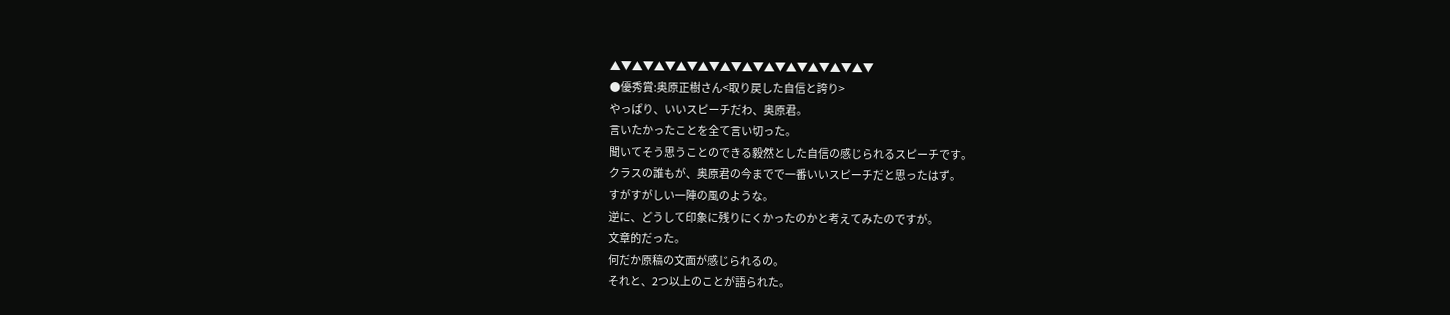▲▼▲▼▲▼▲▼▲▼▲▼▲▼▲▼▲▼▲▼▲▼▲▼
●優秀賞:奥原正樹さん<取り戻した自信と誇り>
やっぱり、いいスピーチだわ、奥原君。
言いたかったことを全て言い切った。
聞いてそう思うことのできる毅然とした自信の感じられるスピーチです。
クラスの誰もが、奥原君の今までで一番いいスピーチだと思ったはず。
すがすがしい一陣の風のような。
逆に、どうして印象に残りにくかったのかと考えてみたのですが。
文章的だった。
何だか原稿の文面が感じられるの。
それと、2つ以上のことが語られた。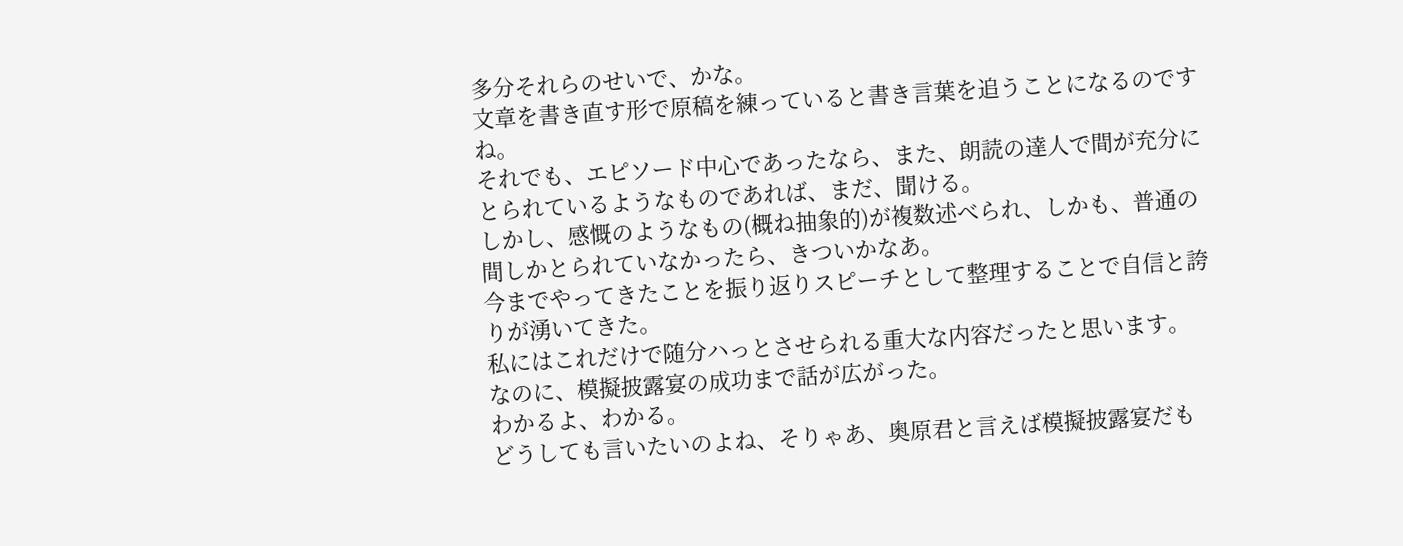多分それらのせいで、かな。
文章を書き直す形で原稿を練っていると書き言葉を追うことになるのですね。
それでも、エピソード中心であったなら、また、朗読の達人で間が充分にとられているようなものであれば、まだ、聞ける。
しかし、感慨のようなもの(概ね抽象的)が複数述べられ、しかも、普通の間しかとられていなかったら、きついかなあ。
今までやってきたことを振り返りスピーチとして整理することで自信と誇りが湧いてきた。
私にはこれだけで随分ハっとさせられる重大な内容だったと思います。
なのに、模擬披露宴の成功まで話が広がった。
わかるよ、わかる。
どうしても言いたいのよね、そりゃあ、奥原君と言えば模擬披露宴だも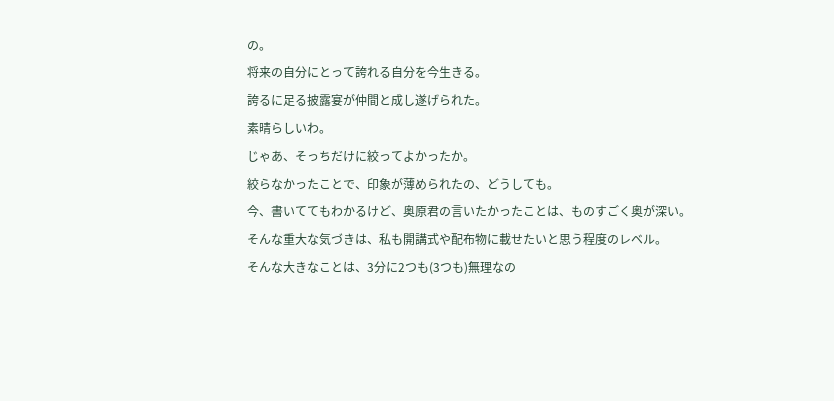の。
将来の自分にとって誇れる自分を今生きる。
誇るに足る披露宴が仲間と成し遂げられた。
素晴らしいわ。
じゃあ、そっちだけに絞ってよかったか。
絞らなかったことで、印象が薄められたの、どうしても。
今、書いててもわかるけど、奥原君の言いたかったことは、ものすごく奥が深い。
そんな重大な気づきは、私も開講式や配布物に載せたいと思う程度のレベル。
そんな大きなことは、3分に2つも(3つも)無理なの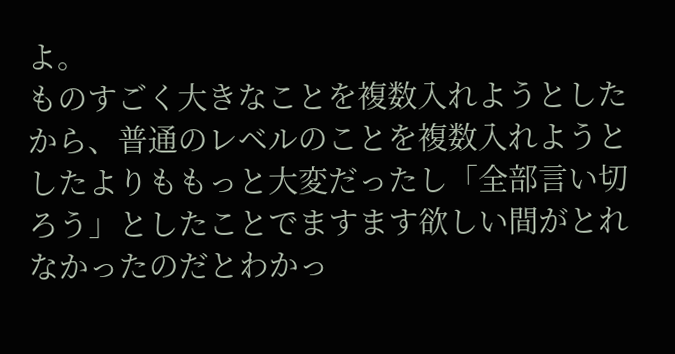よ。
ものすごく大きなことを複数入れようとしたから、普通のレベルのことを複数入れようとしたよりももっと大変だったし「全部言い切ろう」としたことでますます欲しい間がとれなかったのだとわかっ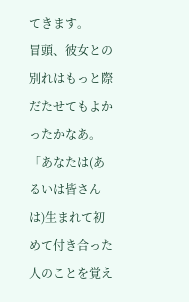てきます。
冒頭、彼女との別れはもっと際だたせてもよかったかなあ。
「あなたは(あるいは皆さんは)生まれて初めて付き合った人のことを覚え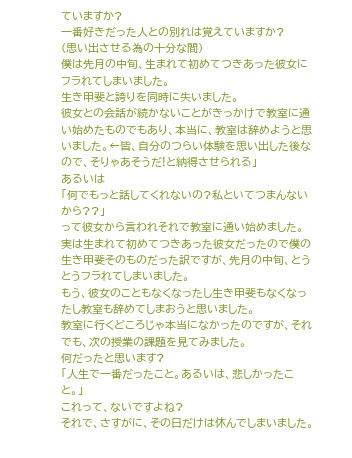ていますか?
一番好きだった人との別れは覚えていますか?
(思い出させる為の十分な間)
僕は先月の中旬、生まれて初めてつきあった彼女にフラれてしまいました。
生き甲斐と誇りを同時に失いました。
彼女との会話が続かないことがきっかけで教室に通い始めたものでもあり、本当に、教室は辞めようと思いました。←皆、自分のつらい体験を思い出した後なので、そりゃあそうだ!と納得させられる」
あるいは
「何でもっと話してくれないの?私といてつまんないから??」
って彼女から言われそれで教室に通い始めました。
実は生まれて初めてつきあった彼女だったので僕の生き甲斐そのものだった訳ですが、先月の中旬、とうとうフラれてしまいました。
もう、彼女のこともなくなったし生き甲斐もなくなったし教室も辞めてしまおうと思いました。
教室に行くどころじゃ本当になかったのですが、それでも、次の授業の課題を見てみました。
何だったと思います?
「人生で一番だったこと。あるいは、悲しかったこと。」
これって、ないですよね?
それで、さすがに、その日だけは休んでしまいました。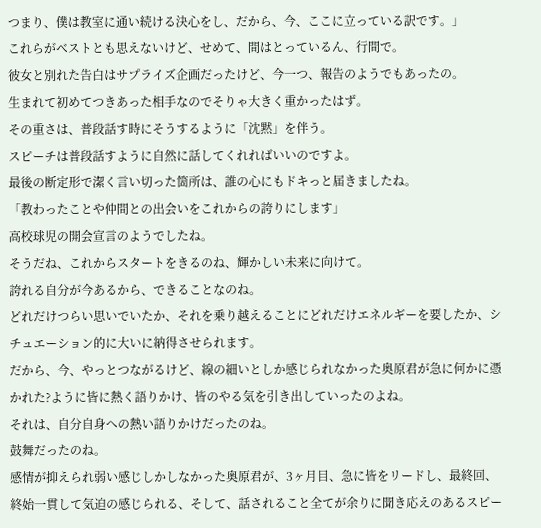つまり、僕は教室に通い続ける決心をし、だから、今、ここに立っている訳です。」
これらがベストとも思えないけど、せめて、間はとっているん、行間で。
彼女と別れた告白はサプライズ企画だったけど、今一つ、報告のようでもあったの。
生まれて初めてつきあった相手なのでそりゃ大きく重かったはず。
その重さは、普段話す時にそうするように「沈黙」を伴う。
スピーチは普段話すように自然に話してくれればいいのですよ。
最後の断定形で潔く言い切った箇所は、誰の心にもドキっと届きましたね。
「教わったことや仲間との出会いをこれからの誇りにします」
高校球児の開会宣言のようでしたね。
そうだね、これからスタートをきるのね、輝かしい未来に向けて。
誇れる自分が今あるから、できることなのね。
どれだけつらい思いでいたか、それを乗り越えることにどれだけエネルギーを要したか、シチュエーション的に大いに納得させられます。
だから、今、やっとつながるけど、線の細いとしか感じられなかった奥原君が急に何かに憑かれた?ように皆に熱く語りかけ、皆のやる気を引き出していったのよね。
それは、自分自身への熱い語りかけだったのね。
鼓舞だったのね。
感情が抑えられ弱い感じしかしなかった奥原君が、3ヶ月目、急に皆をリードし、最終回、終始一貫して気迫の感じられる、そして、話されること全てが余りに聞き応えのあるスピー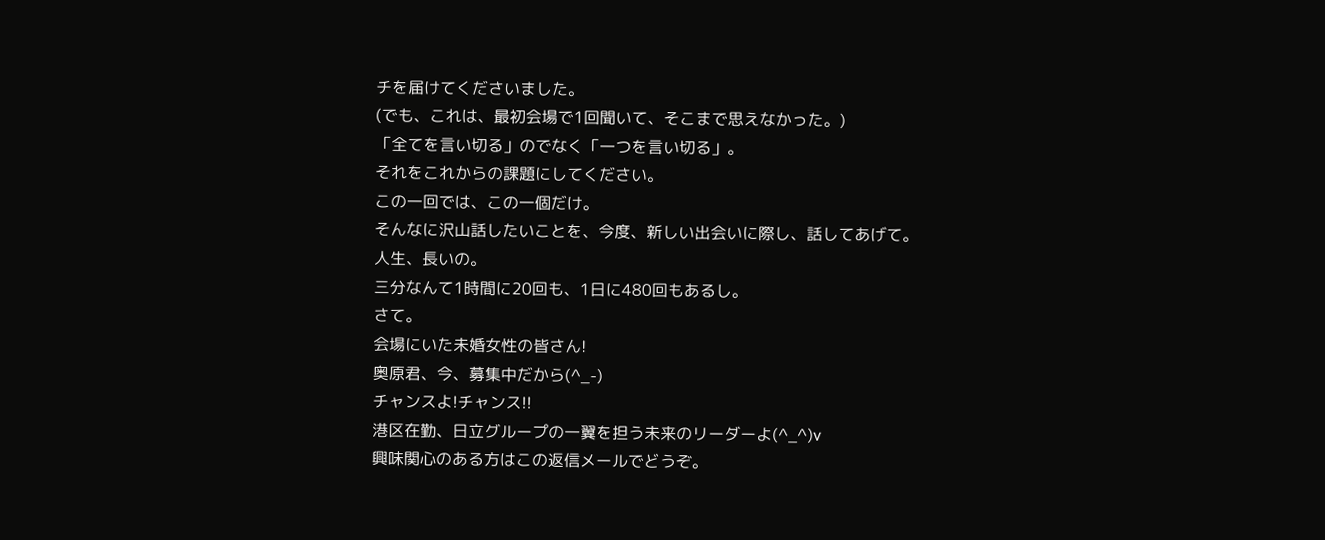チを届けてくださいました。
(でも、これは、最初会場で1回聞いて、そこまで思えなかった。)
「全てを言い切る」のでなく「一つを言い切る」。
それをこれからの課題にしてください。
この一回では、この一個だけ。
そんなに沢山話したいことを、今度、新しい出会いに際し、話してあげて。
人生、長いの。
三分なんて1時間に20回も、1日に480回もあるし。
さて。
会場にいた未婚女性の皆さん!
奥原君、今、募集中だから(^_-)
チャンスよ!チャンス!!
港区在勤、日立グループの一翼を担う未来のリーダーよ(^_^)v
興味関心のある方はこの返信メールでどうぞ。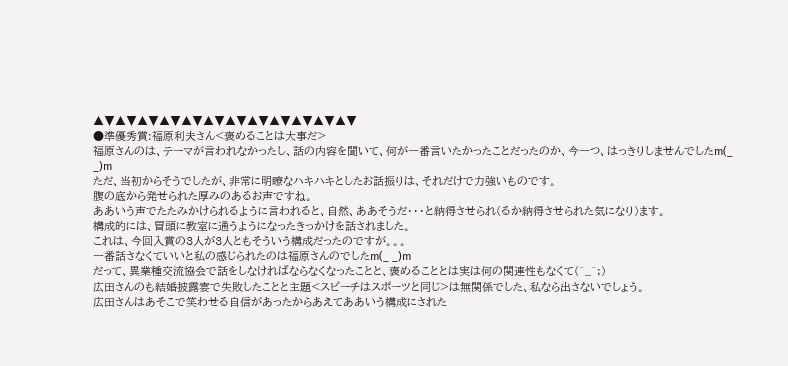▲▼▲▼▲▼▲▼▲▼▲▼▲▼▲▼▲▼▲▼▲▼▲▼
●準優秀賞:福原利夫さん<褒めることは大事だ>
福原さんのは、テーマが言われなかったし、話の内容を聞いて、何が一番言いたかったことだったのか、今一つ、はっきりしませんでしたm(_
_)m
ただ、当初からそうでしたが、非常に明瞭なハキハキとしたお話振りは、それだけで力強いものです。
腹の底から発せられた厚みのあるお声ですね。
ああいう声でたたみかけられるように言われると、自然、ああそうだ・・・と納得させられ(るか納得させられた気になり)ます。
構成的には、冒頭に教室に通うようになったきっかけを話されました。
これは、今回入賞の3人が3人ともそういう構成だったのですが。。。
一番話さなくていいと私の感じられたのは福原さんのでしたm(_ _)m
だって、異業種交流協会で話をしなければならなくなったことと、褒めることとは実は何の関連性もなくて(^_^;)
広田さんのも結婚披露宴で失敗したことと主題<スピーチはスポーツと同じ>は無関係でした、私なら出さないでしょう。
広田さんはあそこで笑わせる自信があったからあえてああいう構成にされた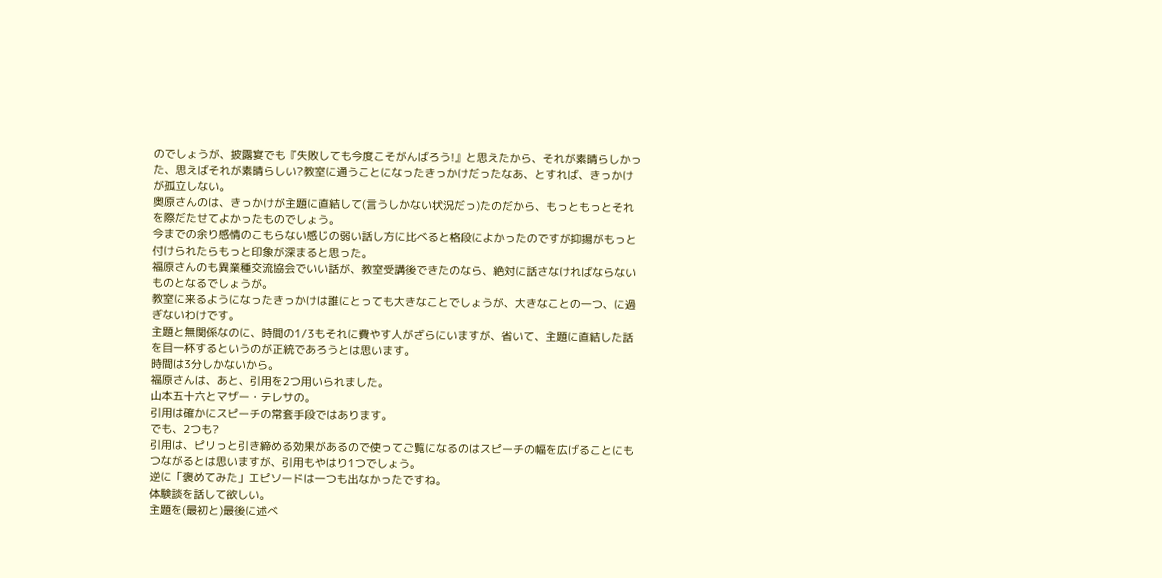のでしょうが、披露宴でも『失敗しても今度こそがんばろう!』と思えたから、それが素晴らしかった、思えばそれが素晴らしい?教室に通うことになったきっかけだったなあ、とすれば、きっかけが孤立しない。
奥原さんのは、きっかけが主題に直結して(言うしかない状況だっ)たのだから、もっともっとそれを際だたせてよかったものでしょう。
今までの余り感情のこもらない感じの弱い話し方に比べると格段によかったのですが抑揚がもっと付けられたらもっと印象が深まると思った。
福原さんのも異業種交流協会でいい話が、教室受講後できたのなら、絶対に話さなければならないものとなるでしょうが。
教室に来るようになったきっかけは誰にとっても大きなことでしょうが、大きなことの一つ、に過ぎないわけです。
主題と無関係なのに、時間の1/3もそれに費やす人がざらにいますが、省いて、主題に直結した話を目一杯するというのが正統であろうとは思います。
時間は3分しかないから。
福原さんは、あと、引用を2つ用いられました。
山本五十六とマザー・テレサの。
引用は確かにスピーチの常套手段ではあります。
でも、2つも?
引用は、ピリっと引き締める効果があるので使ってご覧になるのはスピーチの幅を広げることにもつながるとは思いますが、引用もやはり1つでしょう。
逆に「褒めてみた」エピソードは一つも出なかったですね。
体験談を話して欲しい。
主題を(最初と)最後に述べ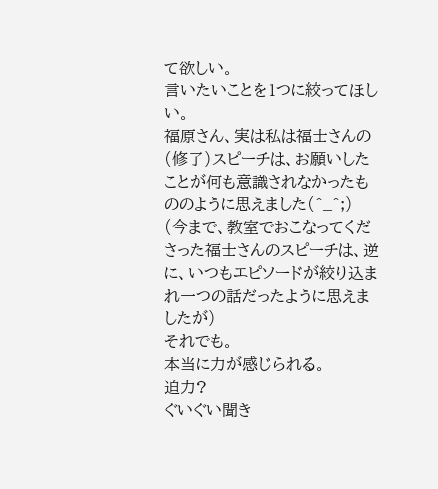て欲しい。
言いたいことを1つに絞ってほしい。
福原さん、実は私は福士さんの(修了)スピーチは、お願いしたことが何も意識されなかったもののように思えました(^_^;)
(今まで、教室でおこなってくださった福士さんのスピーチは、逆に、いつもエピソードが絞り込まれ一つの話だったように思えましたが)
それでも。
本当に力が感じられる。
迫力?
ぐいぐい聞き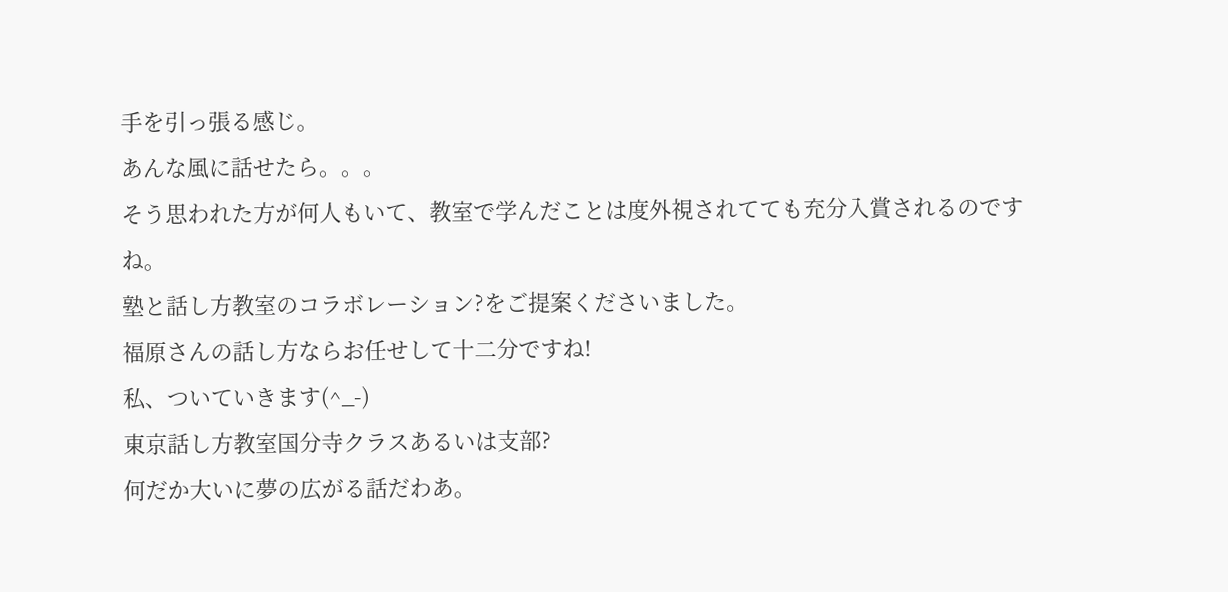手を引っ張る感じ。
あんな風に話せたら。。。
そう思われた方が何人もいて、教室で学んだことは度外視されてても充分入賞されるのですね。
塾と話し方教室のコラボレーション?をご提案くださいました。
福原さんの話し方ならお任せして十二分ですね!
私、ついていきます(^_-)
東京話し方教室国分寺クラスあるいは支部?
何だか大いに夢の広がる話だわあ。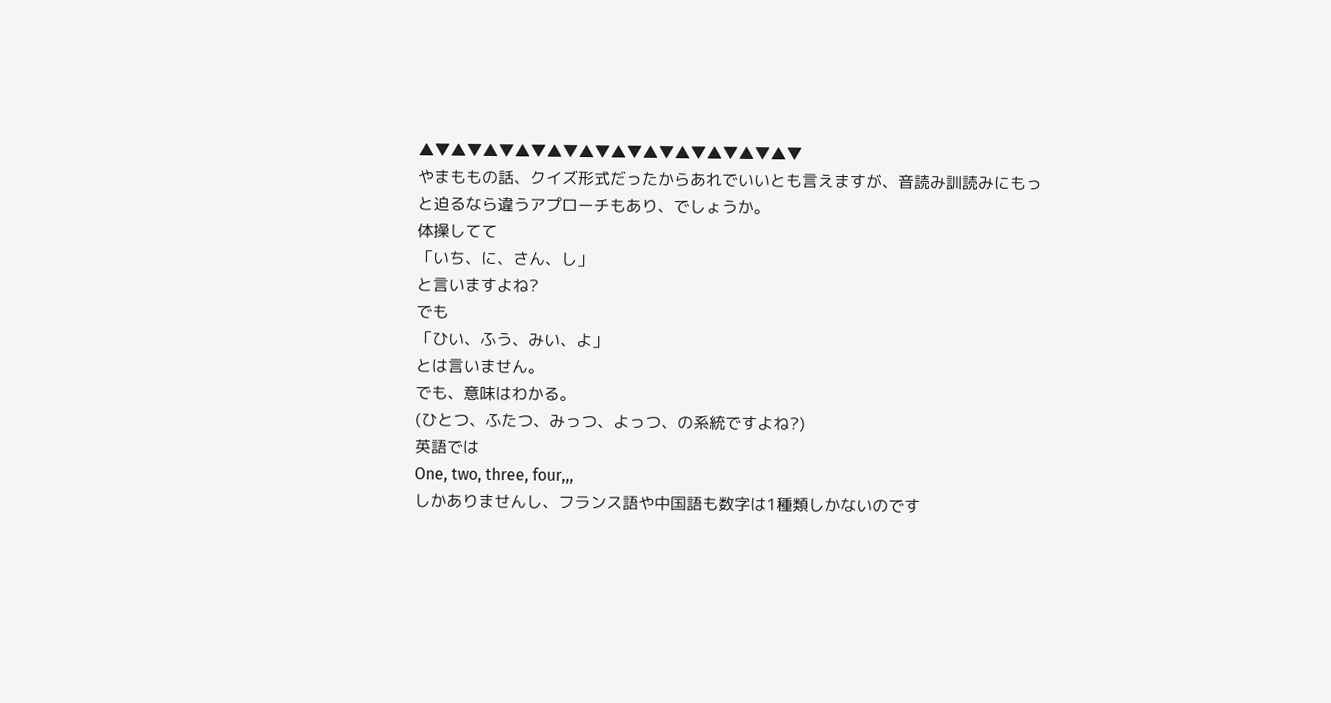▲▼▲▼▲▼▲▼▲▼▲▼▲▼▲▼▲▼▲▼▲▼▲▼
やまももの話、クイズ形式だったからあれでいいとも言えますが、音読み訓読みにもっと迫るなら違うアプローチもあり、でしょうか。
体操してて
「いち、に、さん、し」
と言いますよね?
でも
「ひい、ふう、みい、よ」
とは言いません。
でも、意味はわかる。
(ひとつ、ふたつ、みっつ、よっつ、の系統ですよね?)
英語では
One, two, three, four,,,
しかありませんし、フランス語や中国語も数字は1種類しかないのです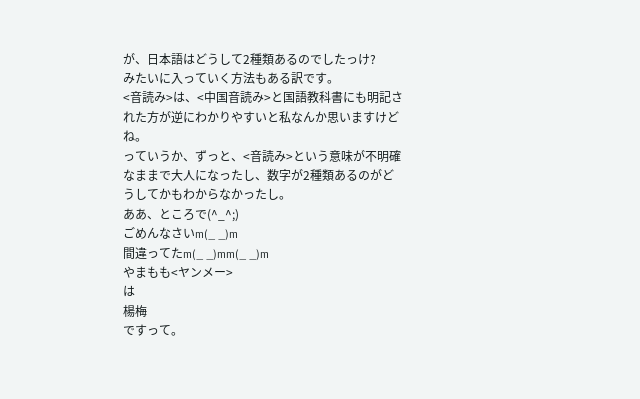が、日本語はどうして2種類あるのでしたっけ?
みたいに入っていく方法もある訳です。
<音読み>は、<中国音読み>と国語教科書にも明記された方が逆にわかりやすいと私なんか思いますけどね。
っていうか、ずっと、<音読み>という意味が不明確なままで大人になったし、数字が2種類あるのがどうしてかもわからなかったし。
ああ、ところで(^_^;)
ごめんなさいm(_ _)m
間違ってたm(_ _)mm(_ _)m
やまもも<ヤンメー>
は
楊梅
ですって。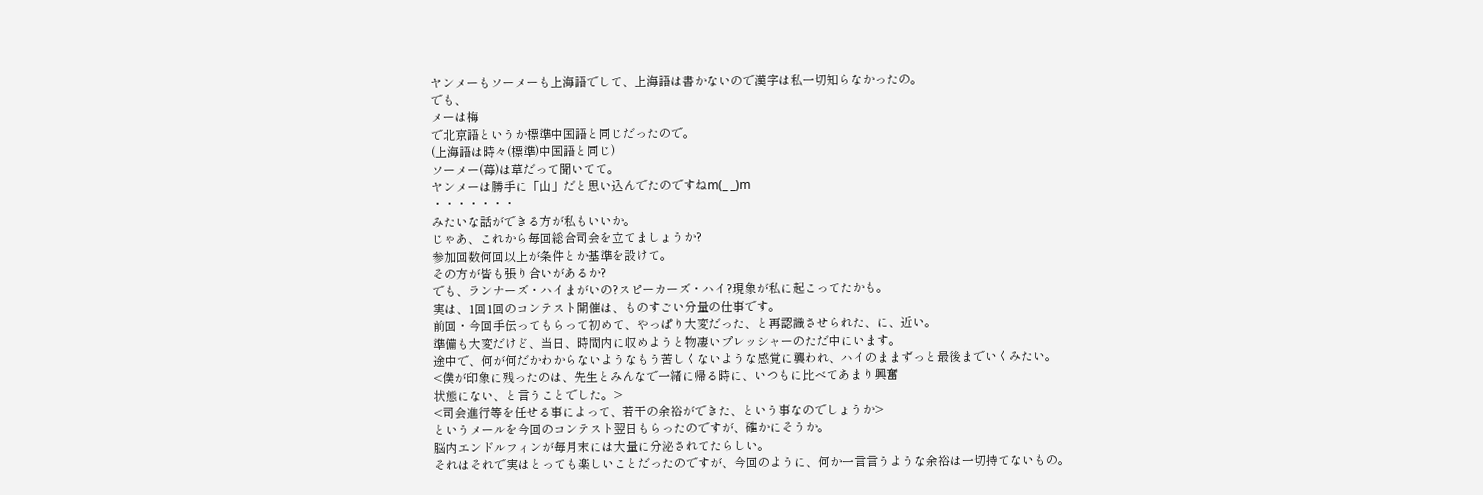ヤンメーもソーメーも上海語でして、上海語は書かないので漢字は私一切知らなかったの。
でも、
メーは梅
で北京語というか標準中国語と同じだったので。
(上海語は時々(標準)中国語と同じ)
ソーメー(苺)は草だって聞いてて。
ヤンメーは勝手に「山」だと思い込んでたのですねm(_ _)m
・・・・・・・
みたいな話ができる方が私もいいか。
じゃあ、これから毎回総合司会を立てましょうか?
参加回数何回以上が条件とか基準を設けて。
その方が皆も張り合いがあるか?
でも、ランナーズ・ハイまがいの?スピーカーズ・ハイ?現象が私に起こってたかも。
実は、1回1回のコンテスト開催は、ものすごい分量の仕事です。
前回・今回手伝ってもらって初めて、やっぱり大変だった、と再認識させられた、に、近い。
準備も大変だけど、当日、時間内に収めようと物凄いプレッシャーのただ中にいます。
途中で、何が何だかわからないようなもう苦しくないような感覚に襲われ、ハイのままずっと最後までいくみたい。
<僕が印象に残ったのは、先生とみんなで一緒に帰る時に、いつもに比べてあまり興奮
状態にない、と言うことでした。>
<司会進行等を任せる事によって、若干の余裕ができた、という事なのでしょうか>
というメールを今回のコンテスト翌日もらったのですが、確かにそうか。
脳内エンドルフィンが毎月末には大量に分泌されてたらしい。
それはそれで実はとっても楽しいことだったのですが、今回のように、何か一言言うような余裕は一切持てないもの。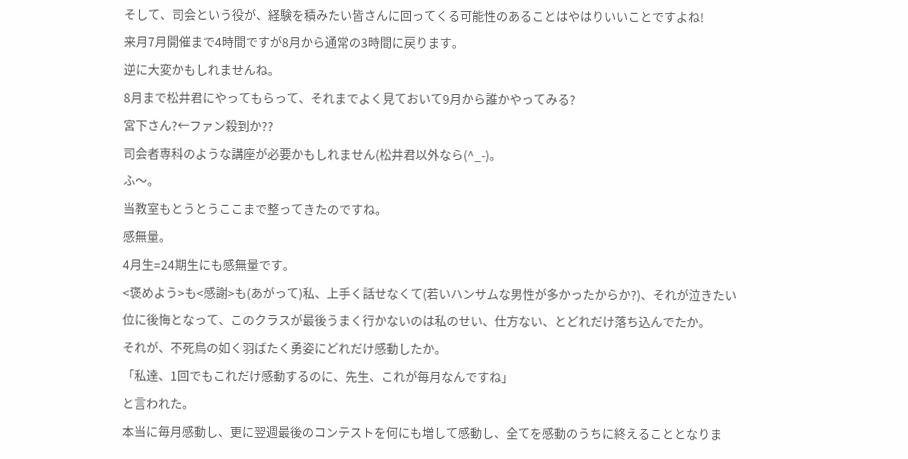そして、司会という役が、経験を積みたい皆さんに回ってくる可能性のあることはやはりいいことですよね!
来月7月開催まで4時間ですが8月から通常の3時間に戻ります。
逆に大変かもしれませんね。
8月まで松井君にやってもらって、それまでよく見ておいて9月から誰かやってみる?
宮下さん?←ファン殺到か??
司会者専科のような講座が必要かもしれません(松井君以外なら(^_-)。
ふ〜。
当教室もとうとうここまで整ってきたのですね。
感無量。
4月生=24期生にも感無量です。
<褒めよう>も<感謝>も(あがって)私、上手く話せなくて(若いハンサムな男性が多かったからか?)、それが泣きたい位に後悔となって、このクラスが最後うまく行かないのは私のせい、仕方ない、とどれだけ落ち込んでたか。
それが、不死鳥の如く羽ばたく勇姿にどれだけ感動したか。
「私達、1回でもこれだけ感動するのに、先生、これが毎月なんですね」
と言われた。
本当に毎月感動し、更に翌週最後のコンテストを何にも増して感動し、全てを感動のうちに終えることとなりま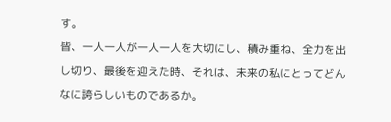す。
皆、一人一人が一人一人を大切にし、積み重ね、全力を出し切り、最後を迎えた時、それは、未来の私にとってどんなに誇らしいものであるか。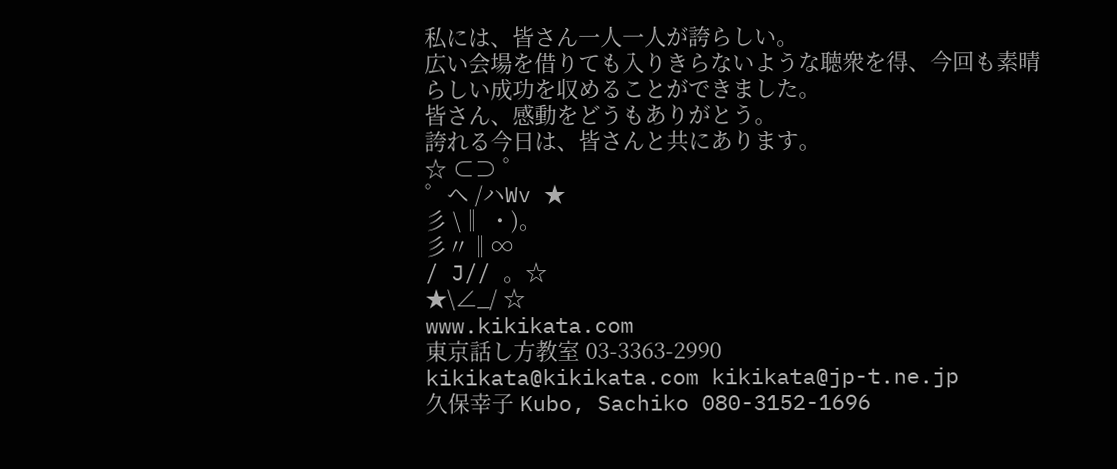私には、皆さん一人一人が誇らしい。
広い会場を借りても入りきらないような聴衆を得、今回も素晴らしい成功を収めることができました。
皆さん、感動をどうもありがとう。
誇れる今日は、皆さんと共にあります。
☆ ⊂⊃ ゜
゜ヘ /ハWv ★
彡 \‖ ・)。
彡〃‖∞
/ J// 。☆
★\∠_/ ☆
www.kikikata.com
東京話し方教室 03-3363-2990
kikikata@kikikata.com kikikata@jp-t.ne.jp
久保幸子 Kubo, Sachiko 080-3152-1696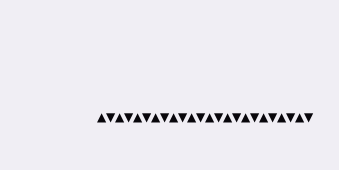▲▼▲▼▲▼▲▼▲▼▲▼▲▼▲▼▲▼▲▼▲▼▲▼